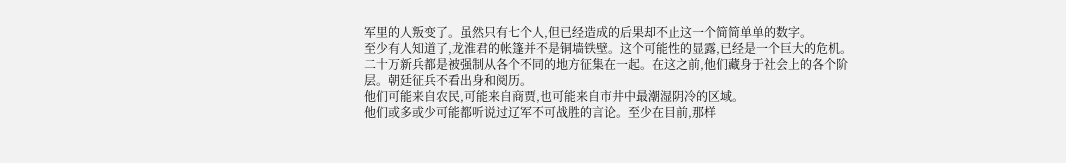军里的人叛变了。虽然只有七个人,但已经造成的后果却不止这一个简简单单的数字。
至少有人知道了,龙淮君的帐篷并不是铜墙铁壁。这个可能性的显露,已经是一个巨大的危机。
二十万新兵都是被强制从各个不同的地方征集在一起。在这之前,他们藏身于社会上的各个阶层。朝廷征兵不看出身和阅历。
他们可能来自农民,可能来自商贾,也可能来自市井中最潮湿阴冷的区域。
他们或多或少可能都听说过辽军不可战胜的言论。至少在目前,那样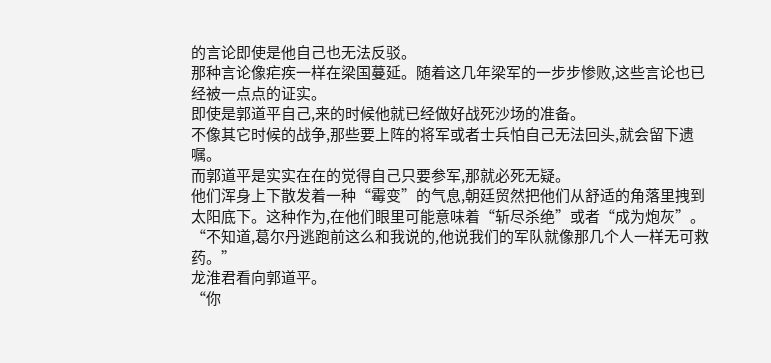的言论即使是他自己也无法反驳。
那种言论像疟疾一样在梁国蔓延。随着这几年梁军的一步步惨败,这些言论也已经被一点点的证实。
即使是郭道平自己,来的时候他就已经做好战死沙场的准备。
不像其它时候的战争,那些要上阵的将军或者士兵怕自己无法回头,就会留下遗嘱。
而郭道平是实实在在的觉得自己只要参军,那就必死无疑。
他们浑身上下散发着一种“霉变”的气息,朝廷贸然把他们从舒适的角落里拽到太阳底下。这种作为,在他们眼里可能意味着“斩尽杀绝”或者“成为炮灰”。
“不知道,葛尔丹逃跑前这么和我说的,他说我们的军队就像那几个人一样无可救药。”
龙淮君看向郭道平。
“你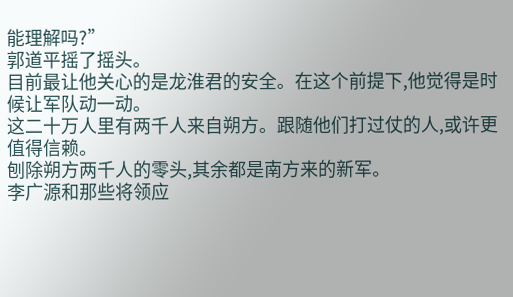能理解吗?”
郭道平摇了摇头。
目前最让他关心的是龙淮君的安全。在这个前提下,他觉得是时候让军队动一动。
这二十万人里有两千人来自朔方。跟随他们打过仗的人,或许更值得信赖。
刨除朔方两千人的零头,其余都是南方来的新军。
李广源和那些将领应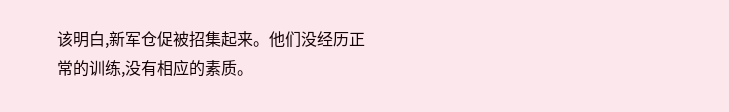该明白,新军仓促被招集起来。他们没经历正常的训练,没有相应的素质。